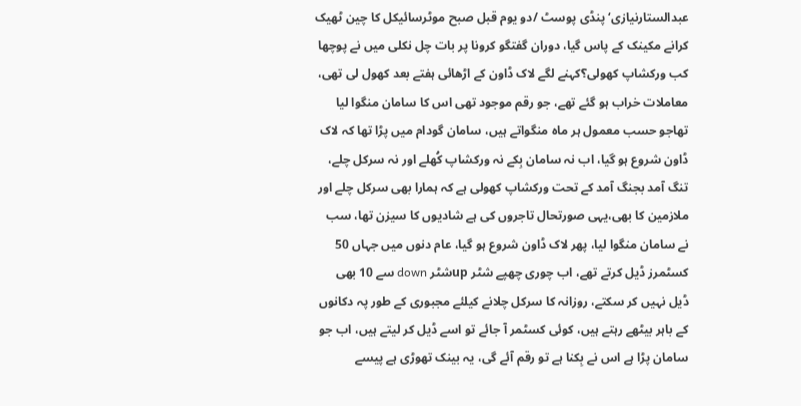عبدالستارنیازی‘پنڈی پوسٹ /دو یوم قبل صبح موٹرسائیکل کا چین ٹھیک کرانے مکینک کے پاس گیا، دوران گفتگو کرونا پر بات چل نکلی میں نے پوچھا کب ورکشاپ کھولی؟کہنے لگے لاک ڈاون کے اڑھائی ہفتے بعد کھول لی تھی، معاملات خراب ہو گئے تھے، جو رقم موجود تھی اس کا سامان منگوا لیا تھاجو حسب معمول ہر ماہ منگواتے ہیں، سامان گودام میں پڑا تھا کہ لاک ڈاون شروع ہو گیا، اب نہ سامان بِکے نہ ورکشاپ کُھلے اور نہ سرکل چلے، تنگ آمد بجنگ آمد کے تحت ورکشاپ کھولی ہے کہ ہمارا بھی سرکل چلے اور ملازمین کا بھی،یہی صورتحال تاجروں کی ہے شادیوں کا سیزن تھا، سب نے سامان منگوا لیا، پھر لاک ڈاون شروع ہو گیا، عام دنوں میں جہاں 50 کسٹمرز ڈیل کرتے تھے، اب چوری چھپے شٹر upشٹر down سے 10 بھی ڈیل نہیں کر سکتے، روزانہ کا سرکل چلانے کیلئے مجبوری کے طور پہ دکانوں کے باہر بیٹھے رہتے ہیں، کوئی کسٹمر آ جائے تو اسے ڈیل کر لیتے ہیں، اب جو سامان پڑا ہے اس نے بِکنا ہے تو رقم آئے گی، یہ بینک تھوڑی ہے پیسے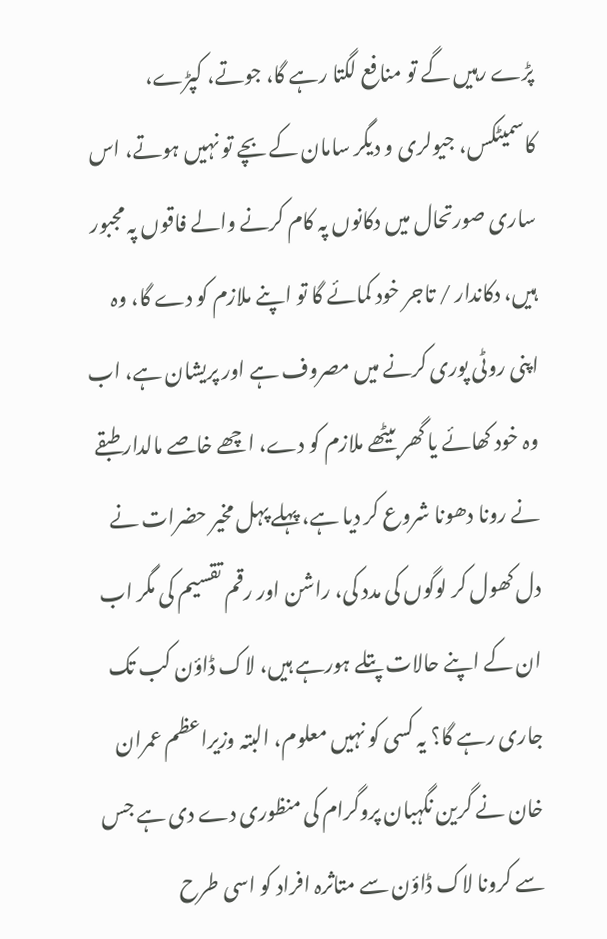پڑے رہیں گے تو منافع لگتا رہے گا، جوتے، کپڑے، کاسمیٹکس، جیولری و دیگر سامان کے بچے تو نہیں ہوتے، اس ساری صورتحال میں دکانوں پہ کام کرنے والے فاقوں پہ مجبور ہیں، دکاندار / تاجر خود کمائے گا تو اپنے ملازم کو دے گا، وہ اپنی روٹی پوری کرنے میں مصروف ہے اور پریشان ہے، اب وہ خود کھائے یا گھر بیٹھے ملازم کو دے، اچھے خاصے مالدار طبقے نے رونا دھونا شروع کر دیا ہے، پہلے پہل مخیر حضرات نے دل کھول کر لوگوں کی مدد کی، راشن اور رقم تقسیم کی مگر اب ان کے اپنے حالات پتلے ہورہے ہیں، لاک ڈاؤن کب تک جاری رہے گا؟ یہ کسی کو نہیں معلوم، البتہ وزیراعظم عمران خان نے گرین نگہبان پروگرام کی منظوری دے دی ہے جس سے کرونا لاک ڈاؤن سے متاثرہ افراد کو اسی طرح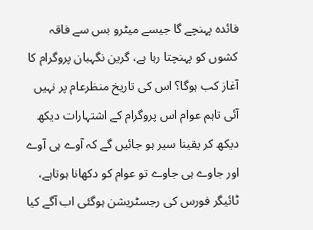فائدہ پہنچے گا جیسے میٹرو بس سے فاقہ کشوں کو پہنچتا رہا ہے، گرین نگہبان پروگرام کا آغاز کب ہوگا؟ اس کی تاریخ منظرعام پر نہیں آئی تاہم عوام اس پروگرام کے اشتہارات دیکھ دیکھ کر یقینا سیر ہو جائیں گے کہ آوے ہی آوے اور جاوے ہی جاوے تو عوام کو دکھانا ہوتاہے، ٹائیگر فورس کی رجسٹریشن ہوگئی اب آگے کیا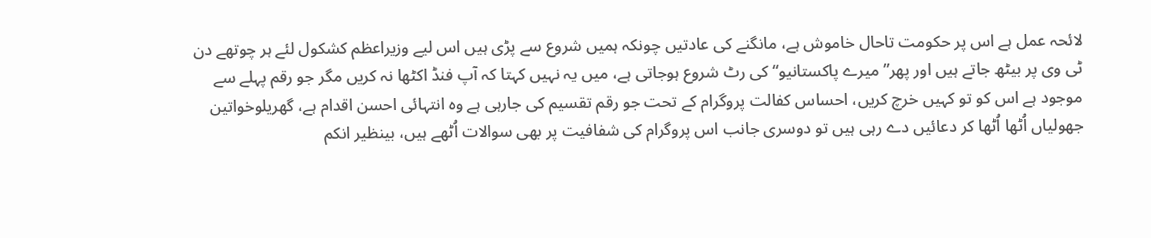لائحہ عمل ہے اس پر حکومت تاحال خاموش ہے، مانگنے کی عادتیں چونکہ ہمیں شروع سے پڑی ہیں اس لیے وزیراعظم کشکول لئے ہر چوتھے دن ٹی وی پر بیٹھ جاتے ہیں اور پھر”میرے پاکستانیو“ کی رٹ شروع ہوجاتی ہے، میں یہ نہیں کہتا کہ آپ فنڈ اکٹھا نہ کریں مگر جو رقم پہلے سے موجود ہے اس کو تو کہیں خرچ کریں، احساس کفالت پروگرام کے تحت جو رقم تقسیم کی جارہی ہے وہ انتہائی احسن اقدام ہے، گھریلوخواتین جھولیاں اُٹھا اُٹھا کر دعائیں دے رہی ہیں تو دوسری جانب اس پروگرام کی شفافیت پر بھی سوالات اُٹھے ہیں، بینظیر انکم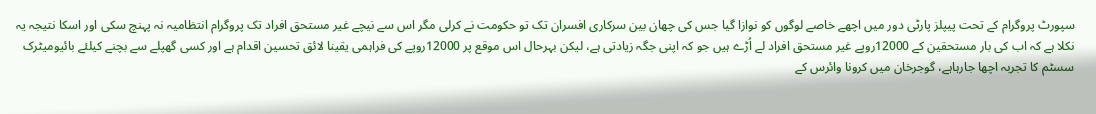سپورٹ پروگرام کے تحت پیپلز پارٹی دور میں اچھے خاصے لوگوں کو نوازا گیا جس کی چھان بین سرکاری افسران تک تو حکومت نے کرلی مگر اس سے نیچے غیر مستحق افراد تک پروگرام انتظامیہ نہ پہنچ سکی اور اسکا نتیجہ یہ نکلا ہے کہ اب کی بار مستحقین کے 12000روپے غیر مستحق افراد لے اُڑے ہیں جو کہ اپنی جگہ زیادتی ہے، لیکن بہرحال اس موقع پر 12000روپے کی فراہمی یقینا لائق تحسین اقدام ہے اور کسی گھپلے سے بچنے کیلئے بائیومیٹرک سسٹم کا تجربہ اچھا جارہاہے، گوجرخان میں کرونا وائرس کے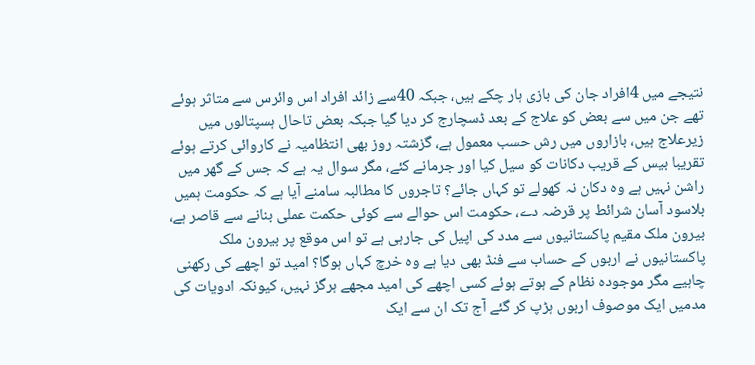نتیجے میں 4افراد جان کی بازی ہار چکے ہیں، جبکہ 40سے زائد افراد اس وائرس سے متاثر ہوئے تھے جن میں سے بعض کو علاج کے بعد ڈسچارج کر دیا گیا جبکہ بعض تاحال ہسپتالوں میں زیرعلاج ہیں، بازاروں میں رش حسب معمول ہے، گزشتہ روز بھی انتظامیہ نے کاروائی کرتے ہوئے تقریبا بیس کے قریب دکانات کو سیل کیا اور جرمانے کئے، مگر سوال یہ ہے کہ جس کے گھر میں راشن نہیں ہے وہ دکان نہ کھولے تو کہاں جائے؟ تاجروں کا مطالبہ سامنے آیا ہے کہ حکومت ہمیں بلاسود آسان شرائط پر قرضہ دے، حکومت اس حوالے سے کوئی حکمت عملی بنانے سے قاصر ہے، بیرون ملک مقیم پاکستانیوں سے مدد کی اپیل کی جارہی ہے تو اس موقع پر بیرون ملک پاکستانیوں نے اربوں کے حساب سے فنڈ بھی دیا ہے وہ خرچ کہاں ہوگا؟ امید تو اچھے کی رکھنی چاہیے مگر موجودہ نظام کے ہوتے ہوئے کسی اچھے کی امید مجھے ہرگز نہیں، کیونکہ ادویات کی مدمیں ایک موصوف اربوں ہڑپ کر گئے آج تک ان سے ایک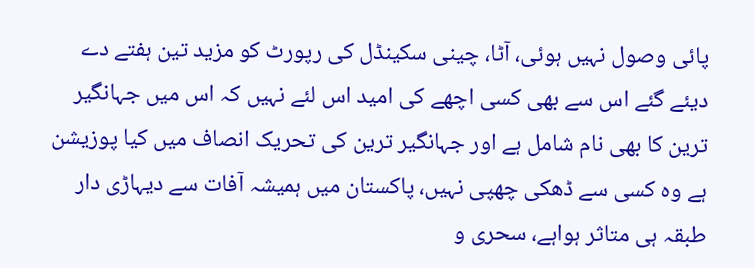پائی وصول نہیں ہوئی، آٹا، چینی سکینڈل کی رپورٹ کو مزید تین ہفتے دے دیئے گئے اس سے بھی کسی اچھے کی امید اس لئے نہیں کہ اس میں جہانگیر ترین کا بھی نام شامل ہے اور جہانگیر ترین کی تحریک انصاف میں کیا پوزیشن ہے وہ کسی سے ڈھکی چھپی نہیں، پاکستان میں ہمیشہ آفات سے دیہاڑی دار طبقہ ہی متاثر ہواہے، سحری و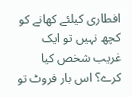افطاری کیلئے کھانے کو کچھ نہیں تو ایک غریب شخص کیا کرے؟ اس بار فروٹ تو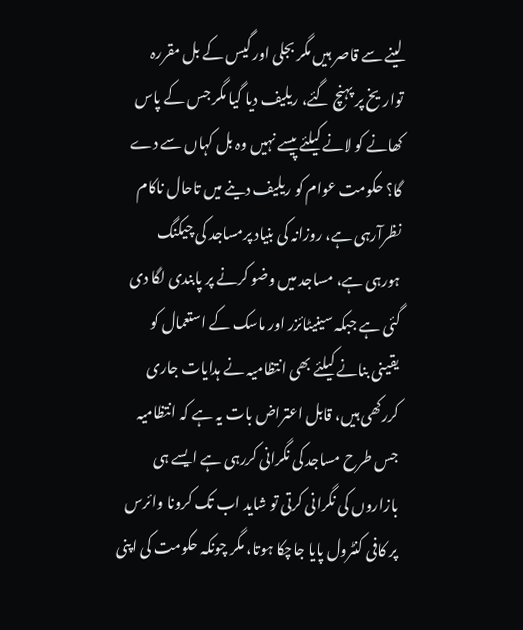لینے سے قاصر ہیں مگر بجلی اور گیس کے بل مقررہ تواریخ پر پہنچ گئے، ریلیف دیا گیا مگر جس کے پاس کھانے کو لانے کیلئے پیسے نہیں وہ بل کہاں سے دے گا؟ حکومت عوام کو ریلیف دینے میں تاحال ناکام نظرآرہی ہے، روزانہ کی بنیاد پرمساجد کی چیکنگ ہورہی ہے، مساجد میں وضو کرنے پر پابندی لگا دی گئی ہے جبکہ سینیٹائزر اور ماسک کے استعمال کو یقینی بنانے کیلئے بھی انتظامیہ نے ہدایات جاری کررکھی ہیں، قابل اعتراض بات یہ ہے کہ انتظامیہ جس طرح مساجد کی نگرانی کررہی ہے ایسے ہی بازاروں کی نگرانی کرتی تو شاید اب تک کرونا وائرس پر کافی کنٹرول پایا جاچکا ہوتا، مگر چونکہ حکومت کی اپنی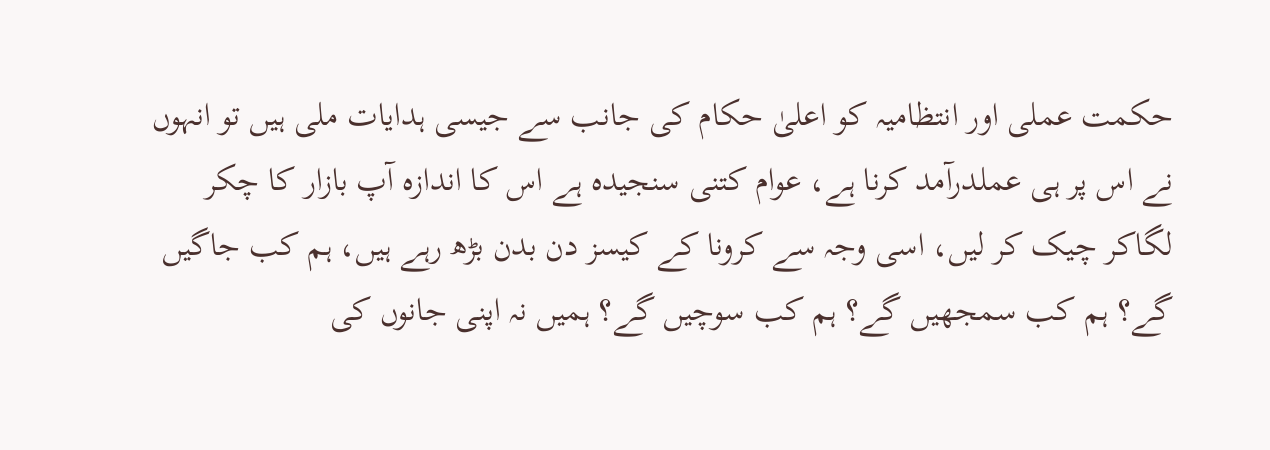حکمت عملی اور انتظامیہ کو اعلیٰ حکام کی جانب سے جیسی ہدایات ملی ہیں تو انہوں نے اس پر ہی عملدرآمد کرنا ہے، عوام کتنی سنجیدہ ہے اس کا اندازہ آپ بازار کا چکر لگاکر چیک کر لیں، اسی وجہ سے کرونا کے کیسز دن بدن بڑھ رہے ہیں، ہم کب جاگیں گے؟ ہم کب سمجھیں گے؟ ہم کب سوچیں گے؟ ہمیں نہ اپنی جانوں کی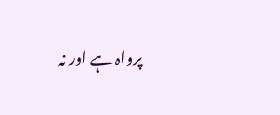پرواہ ہے اور نہ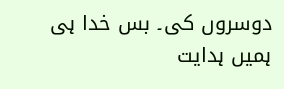دوسروں کی۔ بس خدا ہی ہمیں ہدایت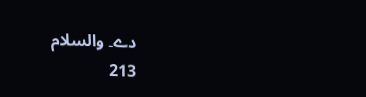دے۔ والسلام
213